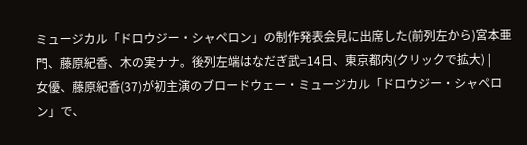ミュージカル「ドロウジー・シャペロン」の制作発表会見に出席した(前列左から)宮本亜門、藤原紀香、木の実ナナ。後列左端はなだぎ武=14日、東京都内(クリックで拡大) |
女優、藤原紀香(37)が初主演のブロードウェー・ミュージカル「ドロウジー・シャペロン」で、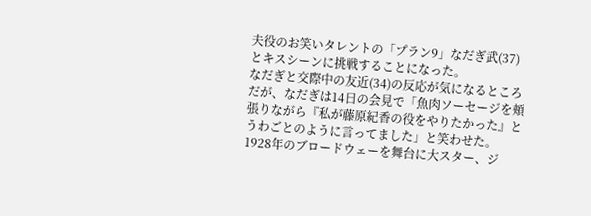夫役のお笑いタレントの「プラン9」なだぎ武(37)とキスシーンに挑戦することになった。
なだぎと交際中の友近(34)の反応が気になるところだが、なだぎは14日の会見で「魚肉ソーセージを頬張りながら『私が藤原紀香の役をやりたかった』とうわごとのように言ってました」と笑わせた。
1928年のブロードウェーを舞台に大スター、ジ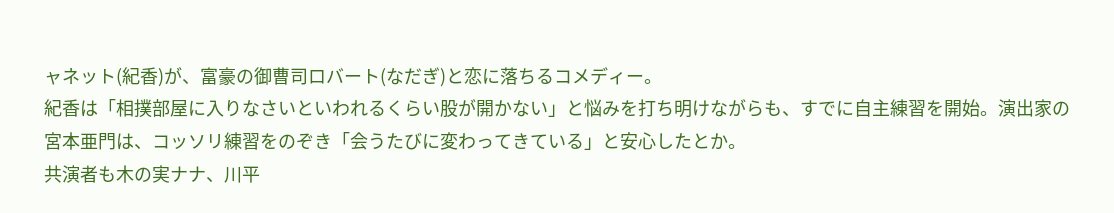ャネット(紀香)が、富豪の御曹司ロバート(なだぎ)と恋に落ちるコメディー。
紀香は「相撲部屋に入りなさいといわれるくらい股が開かない」と悩みを打ち明けながらも、すでに自主練習を開始。演出家の宮本亜門は、コッソリ練習をのぞき「会うたびに変わってきている」と安心したとか。
共演者も木の実ナナ、川平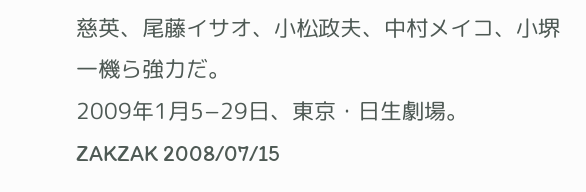慈英、尾藤イサオ、小松政夫、中村メイコ、小堺一機ら強力だ。
2009年1月5−29日、東京・日生劇場。
ZAKZAK 2008/07/15